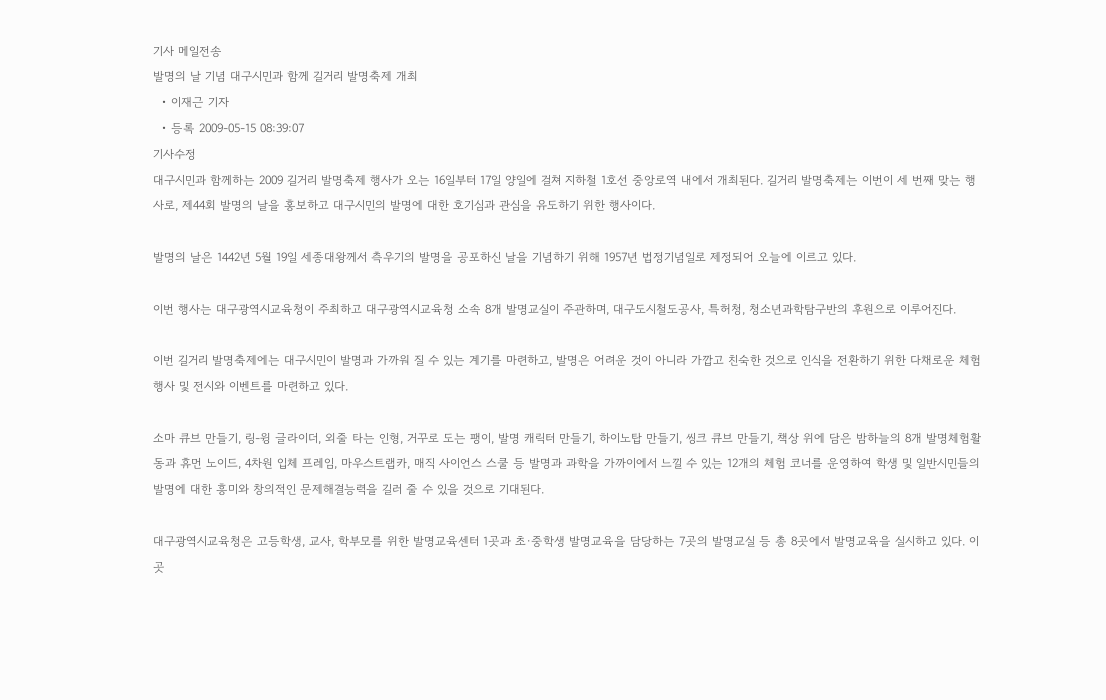기사 메일전송
발명의 날 기념 대구시민과 함께 길거리 발명축제 개최
  • 이재근 기자
  • 등록 2009-05-15 08:39:07
기사수정
대구시민과 함께하는 2009 길거리 발명축제 행사가 오는 16일부터 17일 양일에 걸쳐 지하철 1호선 중앙로역 내에서 개최된다. 길거리 발명축제는 이번이 세 번째 맞는 행사로, 제44회 발명의 날을 홍보하고 대구시민의 발명에 대한 호기심과 관심을 유도하기 위한 행사이다.

발명의 날은 1442년 5월 19일 세종대왕께서 측우기의 발명을 공포하신 날을 기념하기 위해 1957년 법정기념일로 제정되어 오늘에 이르고 있다.

이번 행사는 대구광역시교육청이 주최하고 대구광역시교육청 소속 8개 발명교실이 주관하며, 대구도시철도공사, 특허청, 청소년과학탐구반의 후원으로 이루어진다.

이번 길거리 발명축제에는 대구시민이 발명과 가까워 질 수 있는 계기를 마련하고, 발명은 어려운 것이 아니라 가깝고 친숙한 것으로 인식을 전환하기 위한 다채로운 체험행사 및 전시와 이벤트를 마련하고 있다.

소마 큐브 만들기, 링-윙 글라이더, 외줄 타는 인형, 거꾸로 도는 팽이, 발명 캐릭터 만들기, 하이노탑 만들기, 씽크 큐브 만들기, 책상 위에 담은 밤하늘의 8개 발명체험활동과 휴먼 노이드, 4차원 입체 프레임, 마우스트랩카, 매직 사이언스 스쿨 등 발명과 과학을 가까이에서 느낄 수 있는 12개의 체험 코너를 운영하여 학생 및 일반시민들의 발명에 대한 흥미와 창의적인 문제해결능력을 길러 줄 수 있을 것으로 기대된다.

대구광역시교육청은 고등학생, 교사, 학부모를 위한 발명교육센터 1곳과 초·중학생 발명교육을 담당하는 7곳의 발명교실 등 총 8곳에서 발명교육을 실시하고 있다. 이 곳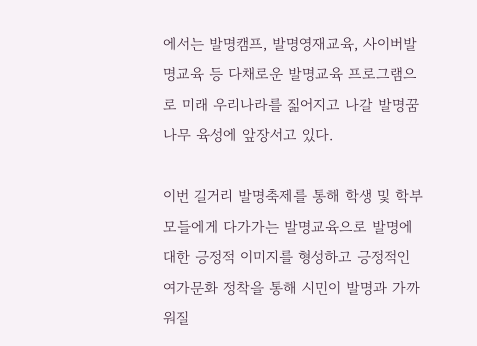에서는 발명캠프, 발명영재교육, 사이버발명교육 등 다채로운 발명교육 프로그램으로 미래 우리나라를 짊어지고 나갈 발명꿈나무 육성에 앞장서고 있다.

이번 길거리 발명축제를 통해 학생 및 학부모들에게 다가가는 발명교육으로 발명에 대한 긍정적 이미지를 형성하고 긍정적인 여가문화 정착을 통해 시민이 발명과 가까워질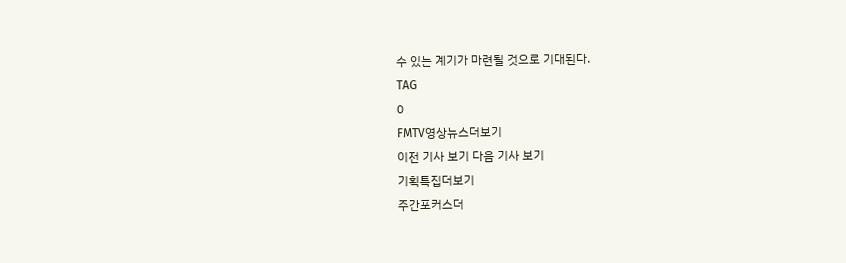수 있는 계기가 마련될 것으로 기대된다.
TAG
0
FMTV영상뉴스더보기
이전 기사 보기 다음 기사 보기
기획특집더보기
주간포커스더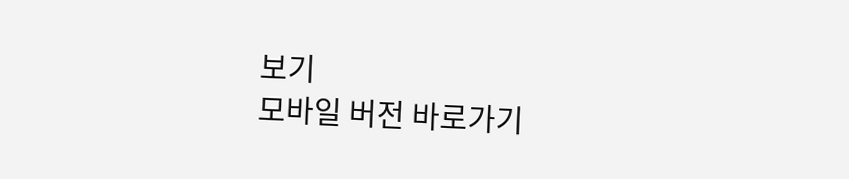보기
모바일 버전 바로가기